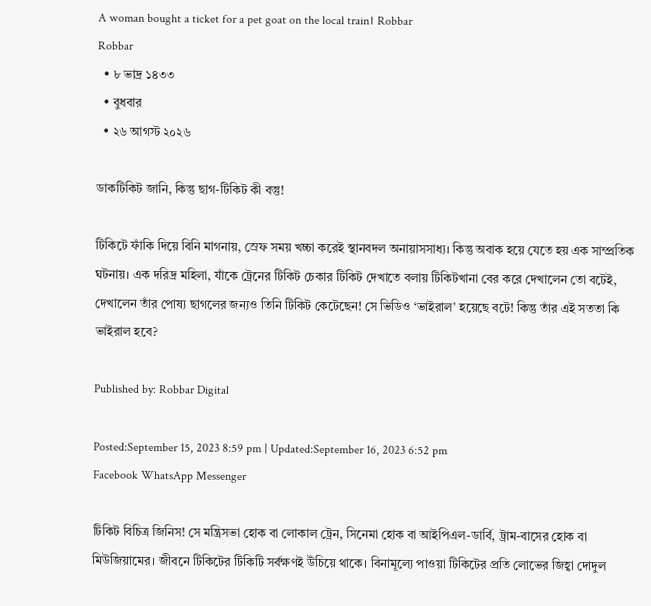A woman bought a ticket for a pet goat on the local train। Robbar
Robbar
  • ৮ ভাদ্র ১৪৩৩
  • বুধবার
  • ২৬ আগস্ট ২০২৬

ডাকটিকিট জানি, কিন্তু ছাগ-টিকিট কী বস্তু!

টিকিটে ফাঁকি দিয়ে বিনি মাগনায়, স্রেফ সময় খচ্চা করেই স্থানবদল অনায়াসসাধ্য। কিন্তু অবাক হয়ে যেতে হয় এক সাম্প্রতিক ঘটনায়। এক দরিদ্র মহিলা, যাঁকে ট্রেনের টিকিট চেকার টিকিট দেখাতে বলায় টিকিটখানা বের করে দেখালেন তো বটেই, দেখালেন তাঁর পোষ‌্য ছাগলের জন্যও তিনি টিকিট কেটেছেন! সে ভিডিও ‘ভাইরাল’ হয়েছে বটে! কিন্তু তাঁর এই সততা কি ভাইরাল হবে?

Published by: Robbar Digital

Posted:September 15, 2023 8:59 pm | Updated:September 16, 2023 6:52 pm
Facebook WhatsApp Messenger

টিকিট বিচিত্র জিনিস! সে মন্ত্রিসভা হোক বা লোকাল ট্রেন, সিনেমা হোক বা আইপিএল-ডার্বি, ট্রাম-বাসের হোক বা মিউজিয়ামের। জীবনে টিকিটের টিকিটি সর্বক্ষণই উঁচিয়ে থাকে। বিনামূল্যে পাওয়া টিকিটের প্রতি লোভের জিহ্বা দোদুল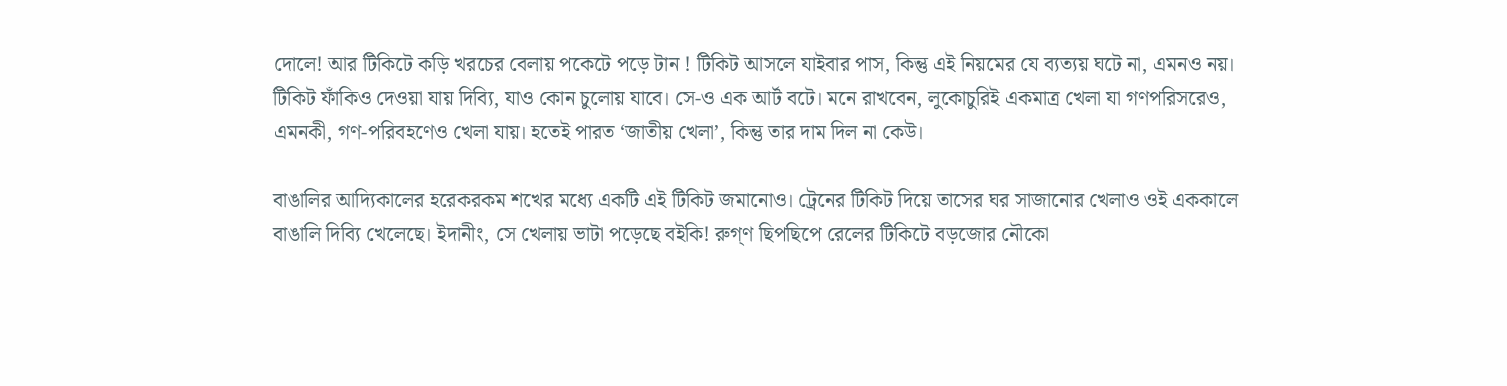দোলে! আর টিকিটে কড়ি খরচের বেলায় পকেটে পড়ে টান ! টিকিট আসলে যাইবার পাস, কিন্তু এই নিয়মের যে ব‌্যত‌্যয় ঘটে না, এমনও নয়। টিকিট ফাঁকিও দেওয়া যায় দিব্যি, যাও কোন চুলোয় যাবে। সে-ও এক আর্ট বটে। মনে রাখবেন, লুকোচুরিই একমাত্র খেলা যা গণপরিসরেও, এমনকী, গণ-পরিবহণেও খেলা যায়। হতেই পারত ‘জাতীয় খেলা’, কিন্তু তার দাম দিল না কেউ।

বাঙালির আদ্যিকালের হরেকরকম শখের মধ্যে একটি এই টিকিট জমানোও। ট্রেনের টিকিট দিয়ে তাসের ঘর সাজানোর খেলাও ওই এককালে বাঙালি দিব্যি খেলেছে। ইদানীং, সে খেলায় ভাটা পড়েছে বইকি! রুগ্‌ণ ছিপছিপে রেলের টিকিটে বড়জোর নৌকো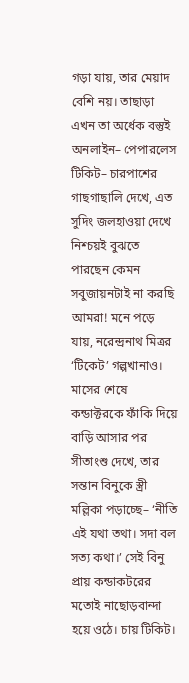গড়া যায়, তার মেয়াদ বেশি নয়। তাছাড়া এখন তা অর্ধেক বস্তুই অনলাইন– পেপারলেস টিকিট– চারপাশের গাছগাছালি দেখে, এত সুদিং জলহাওয়া দেখে নিশ্চয়ই বুঝতে পারছেন কেমন সবুজায়নটাই না করছি আমরা! মনে পড়ে যায়, নরেন্দ্রনাথ মিত্রর ‘টিকেট’ গল্পখানাও। মাসের শেষে কন্ডাক্টরকে ফাঁকি দিয়ে বাড়ি আসার পর সীতাংশু দেখে, তার সন্তান বিনুকে স্ত্রী মল্লিকা পড়াচ্ছে– ‘নীতি এই যথা তথা। সদা বল সত্য কথা।’ সেই বিনু প্রায় কন্ডাকটরের মতোই নাছোড়বান্দা হয়ে ওঠে। চায় টিকিট।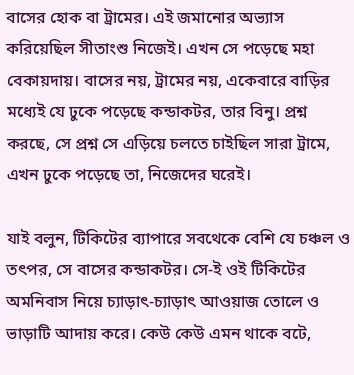বাসের হোক বা ট্রামের। এই জমানোর অভ্যাস করিয়েছিল সীতাংশু নিজেই। এখন সে পড়েছে মহা বেকায়দায়। বাসের নয়, ট্রামের নয়, একেবারে বাড়ির মধ্যেই যে ঢুকে পড়েছে কন্ডাকটর, তার বিনু। প্রশ্ন করছে, সে প্রশ্ন সে এড়িয়ে চলতে চাইছিল সারা ট্রামে, এখন ঢুকে পড়েছে তা, নিজেদের ঘরেই।

যাই বলুন, টিকিটের ব‌্যাপারে সবথেকে বেশি যে চঞ্চল ও তৎপর, সে বাসের কন্ডাকটর। সে-ই ওই টিকিটের অমনিবাস নিয়ে চ‌্যাড়াৎ-চ‌্যাড়াৎ আওয়াজ তোলে ও ভাড়াটি আদায় করে। কেউ কেউ এমন থাকে বটে,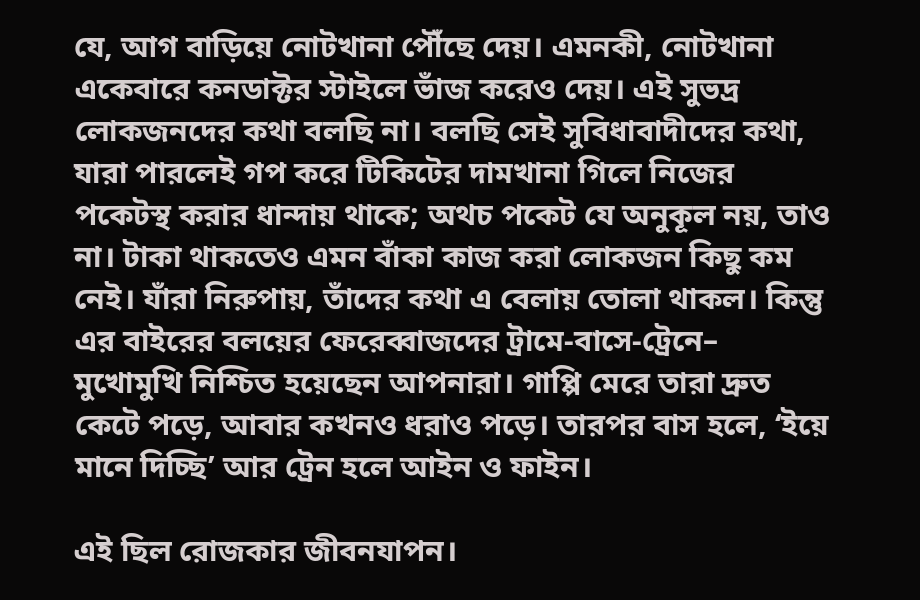যে, আগ বাড়িয়ে নোটখানা পৌঁছে দেয়। এমনকী, নোটখানা একেবারে কনডাক্টর স্টাইলে ভাঁজ করেও দেয়। এই সুভদ্র লোকজনদের কথা বলছি না। বলছি সেই সুবিধাবাদীদের কথা, যারা পারলেই গপ করে টিকিটের দামখানা গিলে নিজের পকেটস্থ করার ধান্দায় থাকে; অথচ পকেট যে অনুকূল নয়, তাও না। টাকা থাকতেও এমন বাঁকা কাজ করা লোকজন কিছু কম নেই। যাঁরা নিরুপায়, তাঁদের কথা এ বেলায় তোলা থাকল। কিন্তু এর বাইরের বলয়ের ফেরেব্বাজদের ট্রামে-বাসে-ট্রেনে– মুখোমুখি নিশ্চিত হয়েছেন আপনারা। গাপ্পি মেরে তারা দ্রুত কেটে পড়ে, আবার কখনও ধরাও পড়ে। তারপর বাস হলে, ‘ইয়ে মানে দিচ্ছি’ আর ট্রেন হলে আইন ও ফাইন।

এই ছিল রোজকার জীবনযাপন।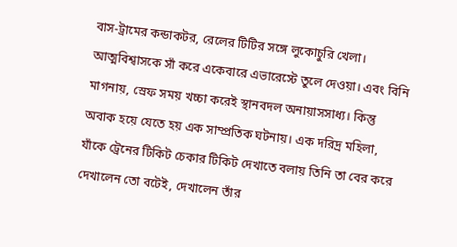বাস-ট্রামের কন্ডাকটর, রেলের টিটির সঙ্গে লুকোচুরি খেলা। আত্মবিশ্বাসকে সাঁ করে একেবারে এভারেস্টে তুলে দেওয়া। এবং বিনি মাগনায়, স্রেফ সময় খচ্চা করেই স্থানবদল অনায়াসসাধ্য। কিন্তু অবাক হয়ে যেতে হয় এক সাম্প্রতিক ঘটনায়। এক দরিদ্র মহিলা, যাঁকে ট্রেনের টিকিট চেকার টিকিট দেখাতে বলায় তিনি তা বের করে দেখালেন তো বটেই, দেখালেন তাঁর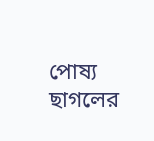পোষ‌্য ছাগলের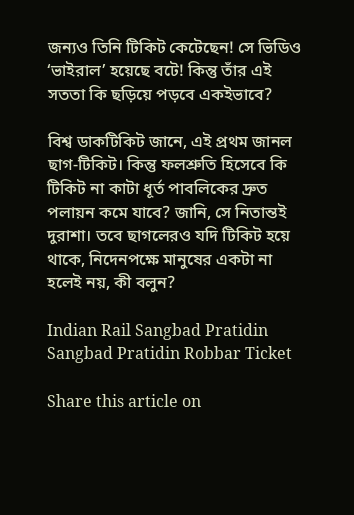জন্যও তিনি টিকিট কেটেছেন! সে ভিডিও ‘ভাইরাল’ হয়েছে বটে! কিন্তু তাঁর এই সততা কি ছড়িয়ে পড়বে একইভাবে?

বিশ্ব ডাকটিকিট জানে, এই প্রথম জানল ছাগ-টিকিট। কিন্তু ফলশ্রুতি হিসেবে কি টিকিট না কাটা ধূর্ত পাবলিকের দ্রুত পলায়ন কমে যাবে? জানি, সে নিতান্তই দুরাশা। তবে ছাগলেরও যদি টিকিট হয়ে থাকে, নিদেনপক্ষে মানুষের একটা না হলেই নয়, কী বলুন?

Indian Rail Sangbad Pratidin Sangbad Pratidin Robbar Ticket

Share this article on